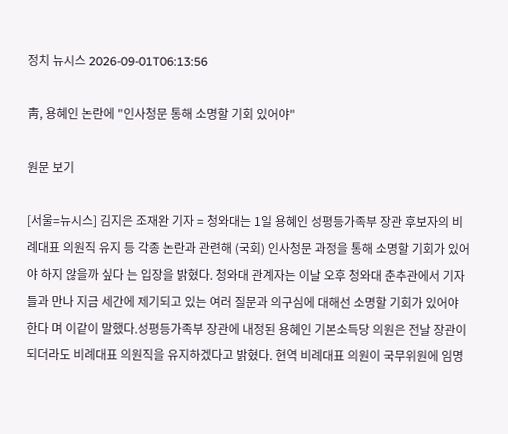정치 뉴시스 2026-09-01T06:13:56

靑, 용혜인 논란에 "인사청문 통해 소명할 기회 있어야"

원문 보기

[서울=뉴시스] 김지은 조재완 기자 = 청와대는 1일 용혜인 성평등가족부 장관 후보자의 비례대표 의원직 유지 등 각종 논란과 관련해 (국회) 인사청문 과정을 통해 소명할 기회가 있어야 하지 않을까 싶다 는 입장을 밝혔다. 청와대 관계자는 이날 오후 청와대 춘추관에서 기자들과 만나 지금 세간에 제기되고 있는 여러 질문과 의구심에 대해선 소명할 기회가 있어야 한다 며 이같이 말했다.성평등가족부 장관에 내정된 용혜인 기본소득당 의원은 전날 장관이 되더라도 비례대표 의원직을 유지하겠다고 밝혔다. 현역 비례대표 의원이 국무위원에 임명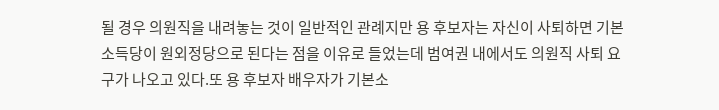될 경우 의원직을 내려놓는 것이 일반적인 관례지만 용 후보자는 자신이 사퇴하면 기본소득당이 원외정당으로 된다는 점을 이유로 들었는데 범여권 내에서도 의원직 사퇴 요구가 나오고 있다.또 용 후보자 배우자가 기본소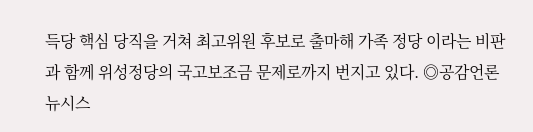득당 핵심 당직을 거쳐 최고위원 후보로 출마해 가족 정당 이라는 비판과 함께 위성정당의 국고보조금 문제로까지 번지고 있다. ◎공감언론 뉴시스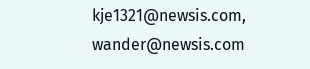kje1321@newsis.com, wander@newsis.com